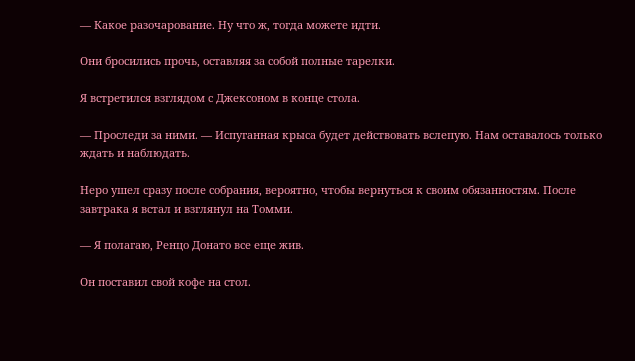— Какое разочарование. Ну что ж, тогда можете идти.

Они бросились прочь, оставляя за собой полные тарелки.

Я встретился взглядом с Джексоном в конце стола.

— Проследи за ними. — Испуганная крыса будет действовать вслепую. Нам оставалось только ждать и наблюдать.

Неро ушел сразу после собрания, вероятно, чтобы вернуться к своим обязанностям. После завтрака я встал и взглянул на Томми.

— Я полагаю, Ренцо Донато все еще жив.

Он поставил свой кофе на стол.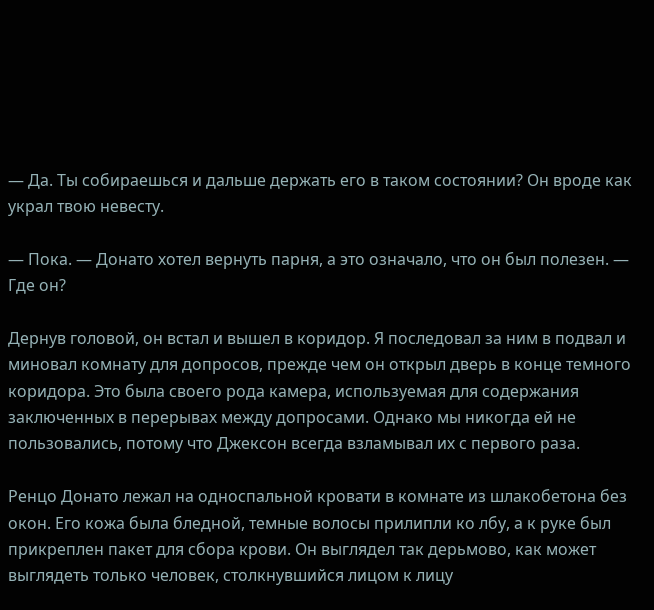— Да. Ты собираешься и дальше держать его в таком состоянии? Он вроде как украл твою невесту.

— Пока. — Донато хотел вернуть парня, а это означало, что он был полезен. — Где он?

Дернув головой, он встал и вышел в коридор. Я последовал за ним в подвал и миновал комнату для допросов, прежде чем он открыл дверь в конце темного коридора. Это была своего рода камера, используемая для содержания заключенных в перерывах между допросами. Однако мы никогда ей не пользовались, потому что Джексон всегда взламывал их с первого раза.

Ренцо Донато лежал на односпальной кровати в комнате из шлакобетона без окон. Его кожа была бледной, темные волосы прилипли ко лбу, а к руке был прикреплен пакет для сбора крови. Он выглядел так дерьмово, как может выглядеть только человек, столкнувшийся лицом к лицу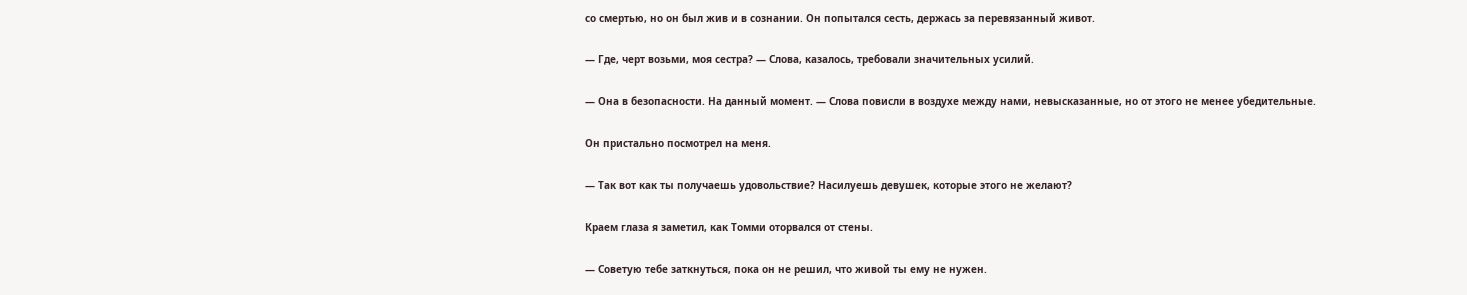со смертью, но он был жив и в сознании. Он попытался сесть, держась за перевязанный живот.

— Где, черт возьми, моя сестра? — Слова, казалось, требовали значительных усилий.

— Она в безопасности. На данный момент. — Слова повисли в воздухе между нами, невысказанные, но от этого не менее убедительные.

Он пристально посмотрел на меня.

— Так вот как ты получаешь удовольствие? Насилуешь девушек, которые этого не желают?

Краем глаза я заметил, как Томми оторвался от стены.

— Советую тебе заткнуться, пока он не решил, что живой ты ему не нужен.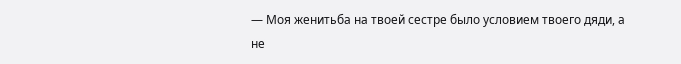— Моя женитьба на твоей сестре было условием твоего дяди, а не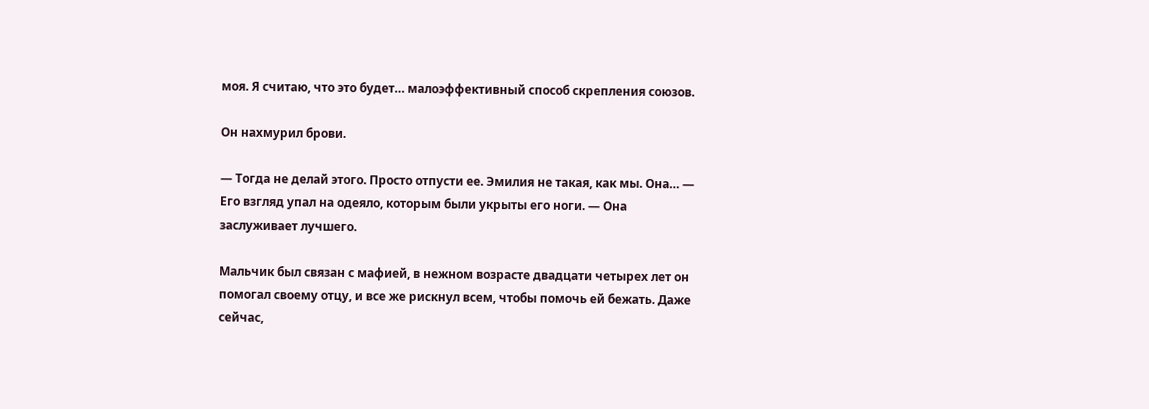моя. Я считаю, что это будет… малоэффективный способ скрепления союзов.

Он нахмурил брови.

— Тогда не делай этого. Просто отпусти ее. Эмилия не такая, как мы. Она… — Его взгляд упал на одеяло, которым были укрыты его ноги. — Она заслуживает лучшего.

Мальчик был связан с мафией, в нежном возрасте двадцати четырех лет он помогал своему отцу, и все же рискнул всем, чтобы помочь ей бежать. Даже сейчас,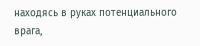находясь в руках потенциального врага,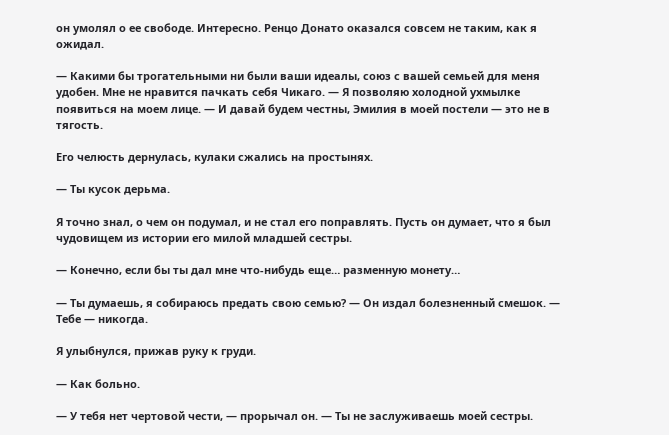он умолял о ее свободе. Интересно. Ренцо Донато оказался совсем не таким, как я ожидал.

— Какими бы трогательными ни были ваши идеалы, союз с вашей семьей для меня удобен. Мне не нравится пачкать себя Чикаго. — Я позволяю холодной ухмылке появиться на моем лице. — И давай будем честны, Эмилия в моей постели — это не в тягость.

Его челюсть дернулась, кулаки сжались на простынях.

— Ты кусок дерьма.

Я точно знал, о чем он подумал, и не стал его поправлять. Пусть он думает, что я был чудовищем из истории его милой младшей сестры.

— Конечно, если бы ты дал мне что-нибудь еще… разменную монету…

— Ты думаешь, я собираюсь предать свою семью? — Он издал болезненный смешок. — Тебе — никогда.

Я улыбнулся, прижав руку к груди.

— Как больно.

— У тебя нет чертовой чести, — прорычал он. — Ты не заслуживаешь моей сестры.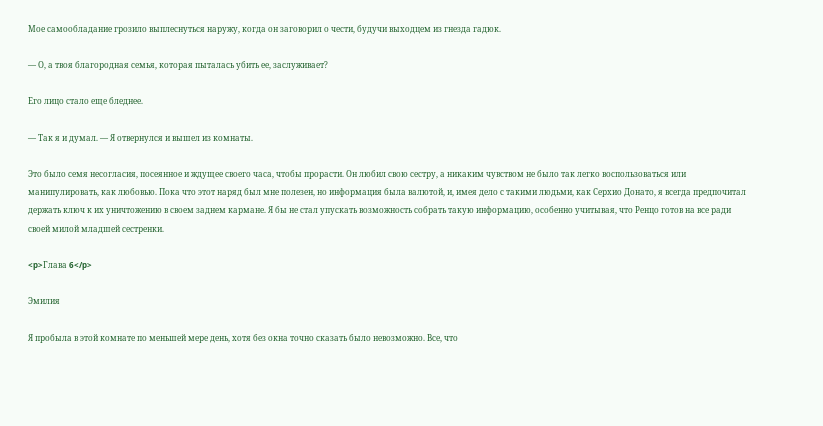Мое самообладание грозило выплеснуться наружу, когда он заговорил о чести, будучи выходцем из гнезда гадюк.

— О, а твоя благородная семья, которая пыталась убить ее, заслуживает?

Его лицо стало еще бледнее.

— Так я и думал. — Я отвернулся и вышел из комнаты.

Это было семя несогласия, посеянное и ждущее своего часа, чтобы прорасти. Он любил свою сестру, а никаким чувством не было так легко воспользоваться или манипулировать, как любовью. Пока что этот наряд был мне полезен, но информация была валютой, и, имея дело с такими людьми, как Серхио Донато, я всегда предпочитал держать ключ к их уничтожению в своем заднем кармане. Я бы не стал упускать возможность собрать такую информацию, особенно учитывая, что Ренцо готов на все ради своей милой младшей сестренки.

<p>Глава 6</p>

Эмилия

Я пробыла в этой комнате по меньшей мере день, хотя без окна точно сказать было невозможно. Все, что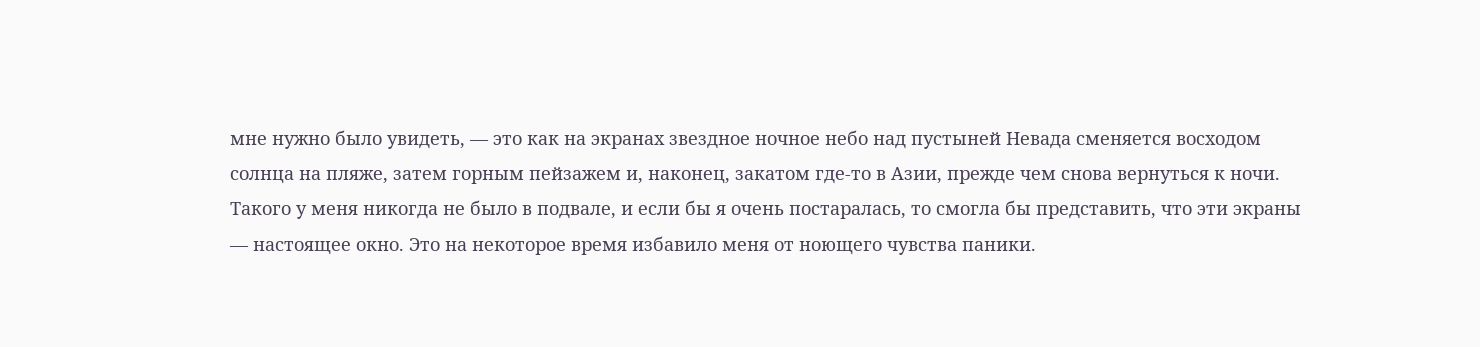мне нужно было увидеть, — это как на экранах звездное ночное небо над пустыней Невада сменяется восходом солнца на пляже, затем горным пейзажем и, наконец, закатом где-то в Азии, прежде чем снова вернуться к ночи. Такого у меня никогда не было в подвале, и если бы я очень постаралась, то смогла бы представить, что эти экраны — настоящее окно. Это на некоторое время избавило меня от ноющего чувства паники.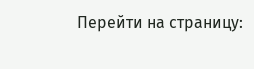Перейти на страницу: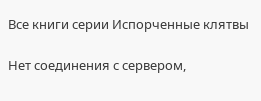Все книги серии Испорченные клятвы

Нет соединения с сервером,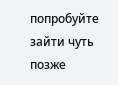попробуйте зайти чуть позже